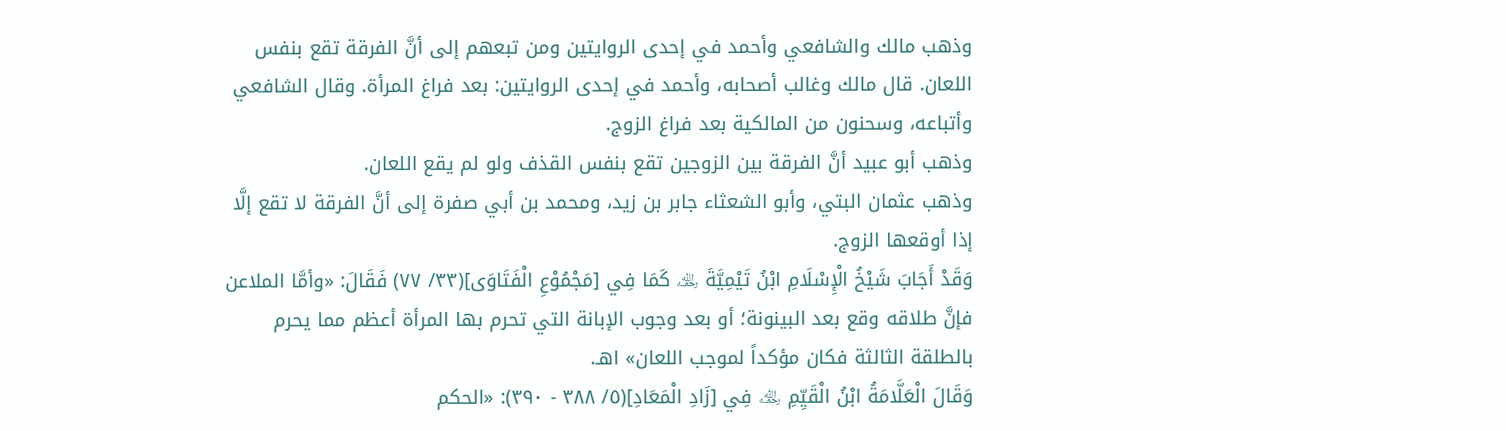وذهب مالك والشافعي وأحمد في إحدى الروايتين ومن تبعهم إلى أنَّ الفرقة تقع بنفس اللعان. قال مالك وغالب أصحابه، وأحمد في إحدى الروايتين: بعد فراغ المرأة. وقال الشافعي وأتباعه، وسحنون من المالكية بعد فراغ الزوج.
وذهب أبو عبيد أنَّ الفرقة بين الزوجين تقع بنفس القذف ولو لم يقع اللعان.
وذهب عثمان البتي، وأبو الشعثاء جابر بن زيد، ومحمد بن أبي صفرة إلى أنَّ الفرقة لا تقع إلَّا إذا أوقعها الزوج.
وَقَدْ أَجَابَ شَيْخُ الْإِسْلَامِ ابْنُ تَيْمِيَّةَ ﵀ كَمَا فِي [مَجْمُوْعِ الْفَتَاوَى](٣٣/ ٧٧) فَقَالَ: «وأمَّا الملاعن فإنَّ طلاقه وقع بعد البينونة؛ أو بعد وجوب الإبانة التي تحرم بها المرأة أعظم مما يحرم بالطلقة الثالثة فكان مؤكداً لموجب اللعان» اهـ.
وَقَالَ الْعَلَّامَةُ ابْنُ الْقَيِّمِ ﵀ فِي [زَادِ الْمَعَادِ](٥/ ٣٨٨ - ٣٩٠): «الحكم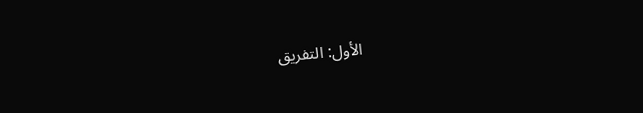الأول: التفريق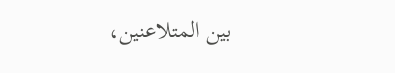بين المتلاعنين،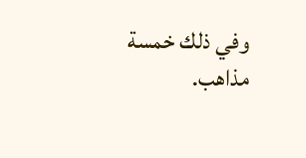وفي ذلك خمسة مذاهب.